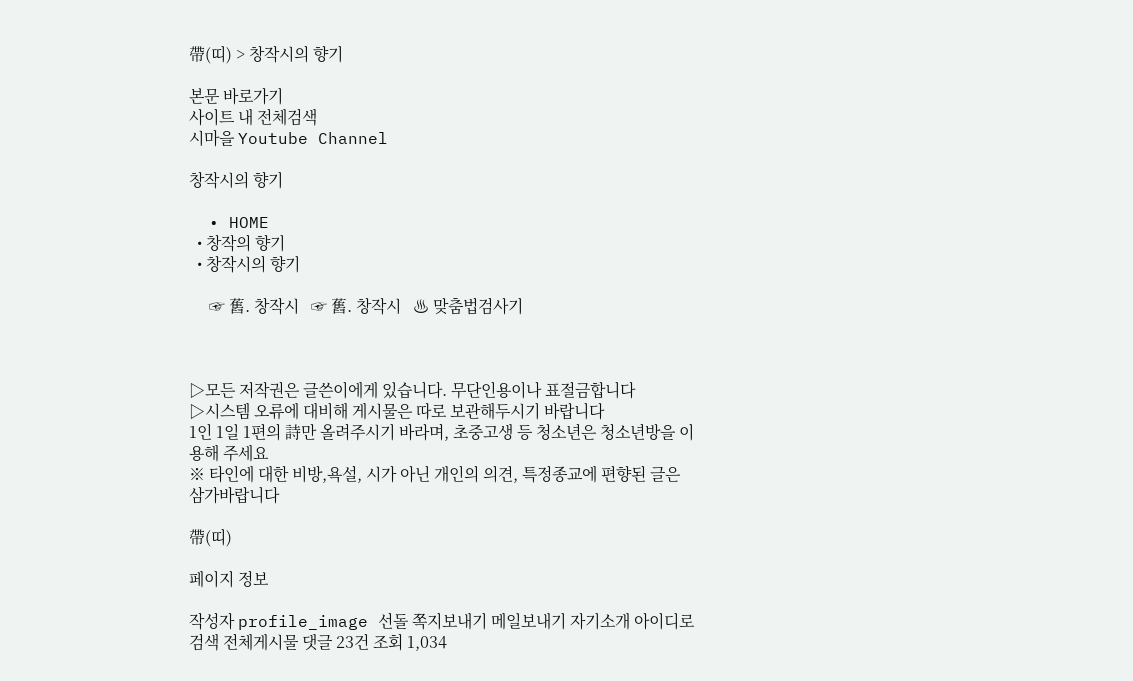帶(띠) > 창작시의 향기

본문 바로가기
사이트 내 전체검색
시마을 Youtube Channel

창작시의 향기

  • HOME
  • 창작의 향기
  • 창작시의 향기

     ☞ 舊. 창작시   ☞ 舊. 창작시   ♨ 맞춤법검사기



▷모든 저작권은 글쓴이에게 있습니다. 무단인용이나 표절금합니다
▷시스템 오류에 대비해 게시물은 따로 보관해두시기 바랍니다
1인 1일 1편의 詩만 올려주시기 바라며, 초중고생 등 청소년은 청소년방을 이용해 주세요
※ 타인에 대한 비방,욕설, 시가 아닌 개인의 의견, 특정종교에 편향된 글은 삼가바랍니다

帶(띠)

페이지 정보

작성자 profile_image 선돌 쪽지보내기 메일보내기 자기소개 아이디로 검색 전체게시물 댓글 23건 조회 1,034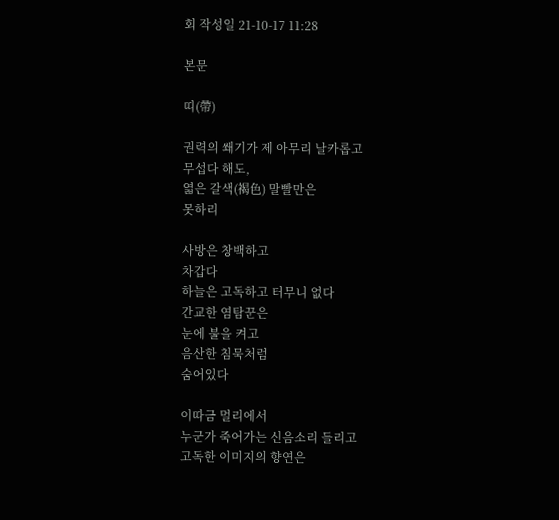회 작성일 21-10-17 11:28

본문

띠(帶)

권력의 쐐기가 제 아무리 날카롭고
무섭다 해도,
엷은 갈색(褐色) 말빨만은
못하리

사방은 창백하고
차갑다
하늘은 고독하고 터무니 없다
간교한 염탐꾼은
눈에 불을 켜고
음산한 침묵처럼
숨어있다

이따금 멀리에서
누군가 죽어가는 신음소리 들리고
고독한 이미지의 향연은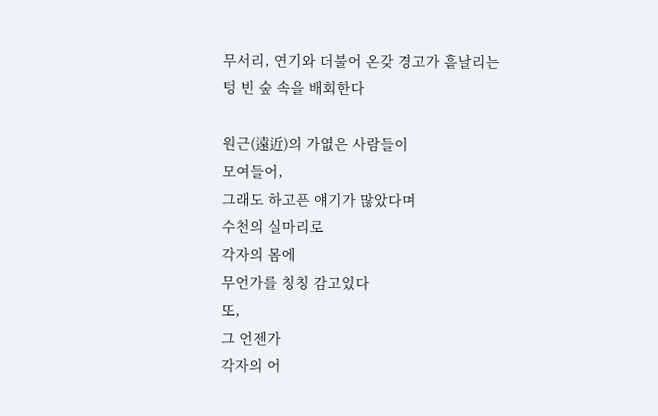무서리, 연기와 더불어 온갖 경고가 흩날리는
텅 빈 숲 속을 배회한다

원근(遠近)의 가엾은 사람들이
모여들어,
그래도 하고픈 얘기가 많았다며
수천의 실마리로
각자의 몸에
무언가를 칭칭 감고있다
또,
그 언젠가
각자의 어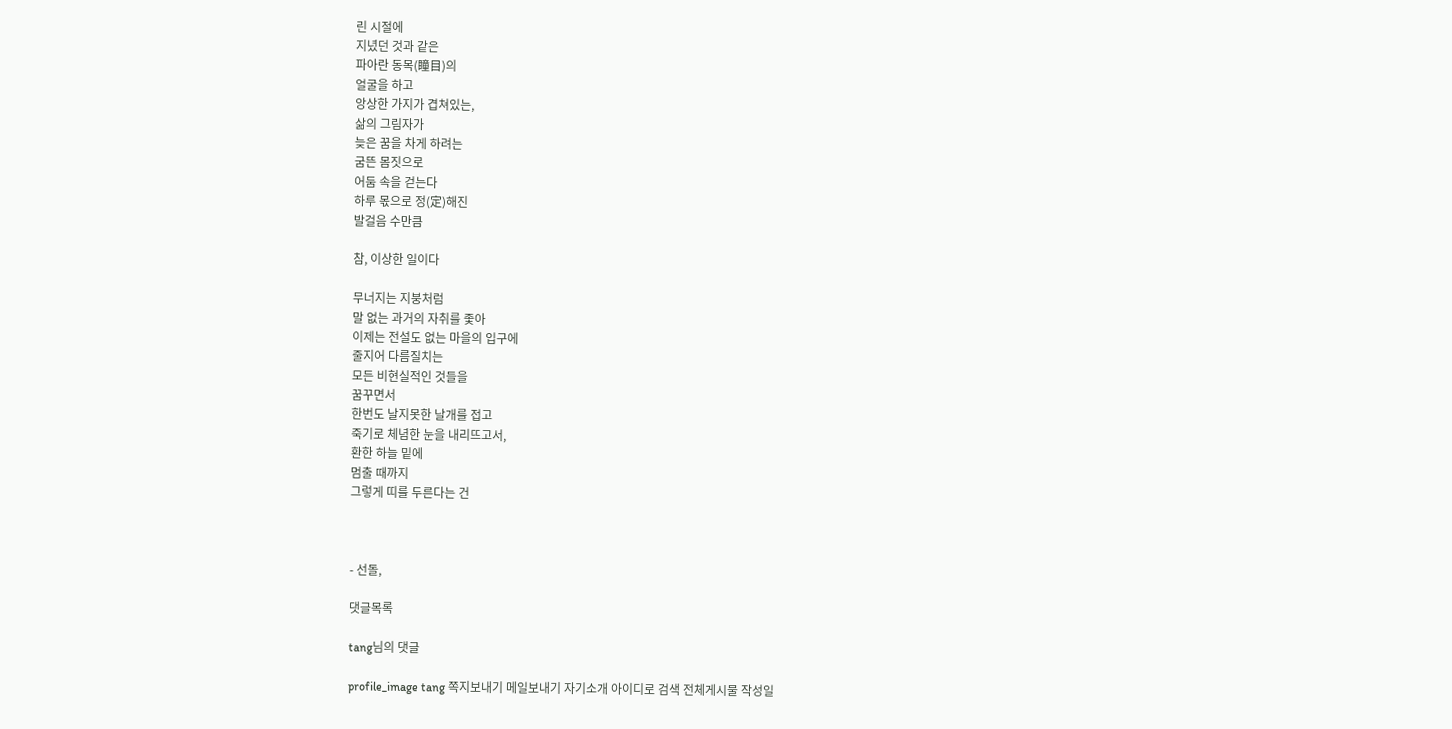린 시절에
지녔던 것과 같은
파아란 동목(瞳目)의
얼굴을 하고
앙상한 가지가 겹쳐있는,
삶의 그림자가
늦은 꿈을 차게 하려는
굼뜬 몸짓으로
어둠 속을 걷는다
하루 몫으로 정(定)해진
발걸음 수만큼

참, 이상한 일이다

무너지는 지붕처럼
말 없는 과거의 자취를 좇아
이제는 전설도 없는 마을의 입구에
줄지어 다름질치는
모든 비현실적인 것들을
꿈꾸면서
한번도 날지못한 날개를 접고
죽기로 체념한 눈을 내리뜨고서,
환한 하늘 밑에
멈출 때까지
그렇게 띠를 두른다는 건



- 선돌,

댓글목록

tang님의 댓글

profile_image tang 쪽지보내기 메일보내기 자기소개 아이디로 검색 전체게시물 작성일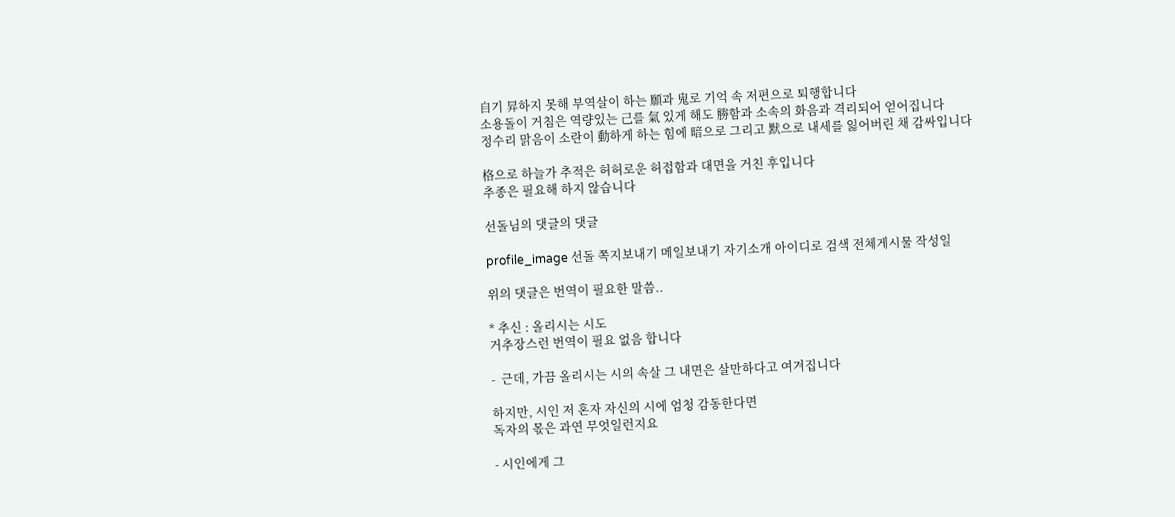自기 昇하지 못해 부역살이 하는 願과 鬼로 기억 속 저편으로 퇴행합니다
소용돌이 거침은 역량있는 己를 氣 있게 해도 勝함과 소속의 화음과 격리되어 얻어집니다
정수리 맑음이 소란이 動하게 하는 힘에 暗으로 그리고 默으로 내세를 잃어버린 채 감싸입니다

格으로 하늘가 추적은 허허로운 허접함과 대면을 거친 후입니다
추종은 필요해 하지 않습니다

선돌님의 댓글의 댓글

profile_image 선돌 쪽지보내기 메일보내기 자기소개 아이디로 검색 전체게시물 작성일

위의 댓글은 번역이 필요한 말씀..

* 추신 : 올리시는 시도
거추장스런 번역이 필요 없음 합니다

-  근데, 가끔 올리시는 시의 속살 그 내면은 살만하다고 여겨집니다

하지만, 시인 저 혼자 자신의 시에 엄청 감동한다면
독자의 몫은 과연 무엇일런지요

- 시인에게 그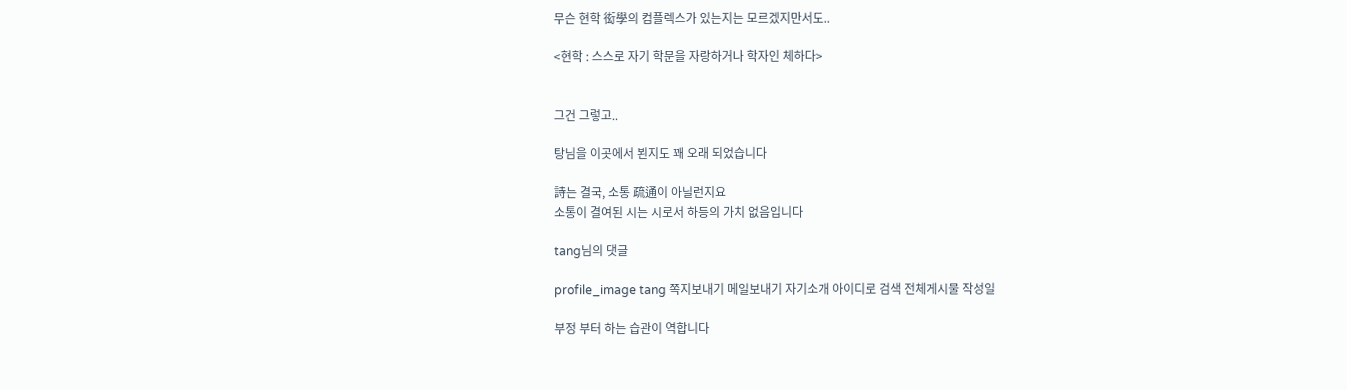무슨 현학 衒學의 컴플렉스가 있는지는 모르겠지만서도..

<현학 : 스스로 자기 학문을 자랑하거나 학자인 체하다>


그건 그렇고..

탕님을 이곳에서 뵌지도 꽤 오래 되었습니다

詩는 결국, 소통 疏通이 아닐런지요
소통이 결여된 시는 시로서 하등의 가치 없음입니다

tang님의 댓글

profile_image tang 쪽지보내기 메일보내기 자기소개 아이디로 검색 전체게시물 작성일

부정 부터 하는 습관이 역합니다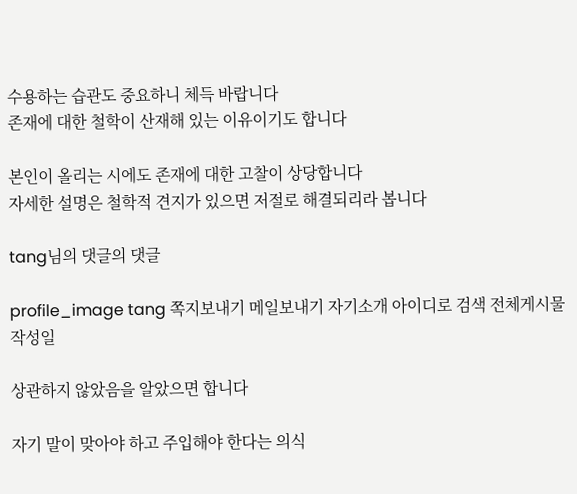수용하는 습관도 중요하니 체득 바랍니다
존재에 대한 철학이 산재해 있는 이유이기도 합니다

본인이 올리는 시에도 존재에 대한 고찰이 상당합니다
자세한 설명은 철학적 견지가 있으면 저절로 해결되리라 봅니다

tang님의 댓글의 댓글

profile_image tang 쪽지보내기 메일보내기 자기소개 아이디로 검색 전체게시물 작성일

상관하지 않았음을 알았으면 합니다

자기 말이 맞아야 하고 주입해야 한다는 의식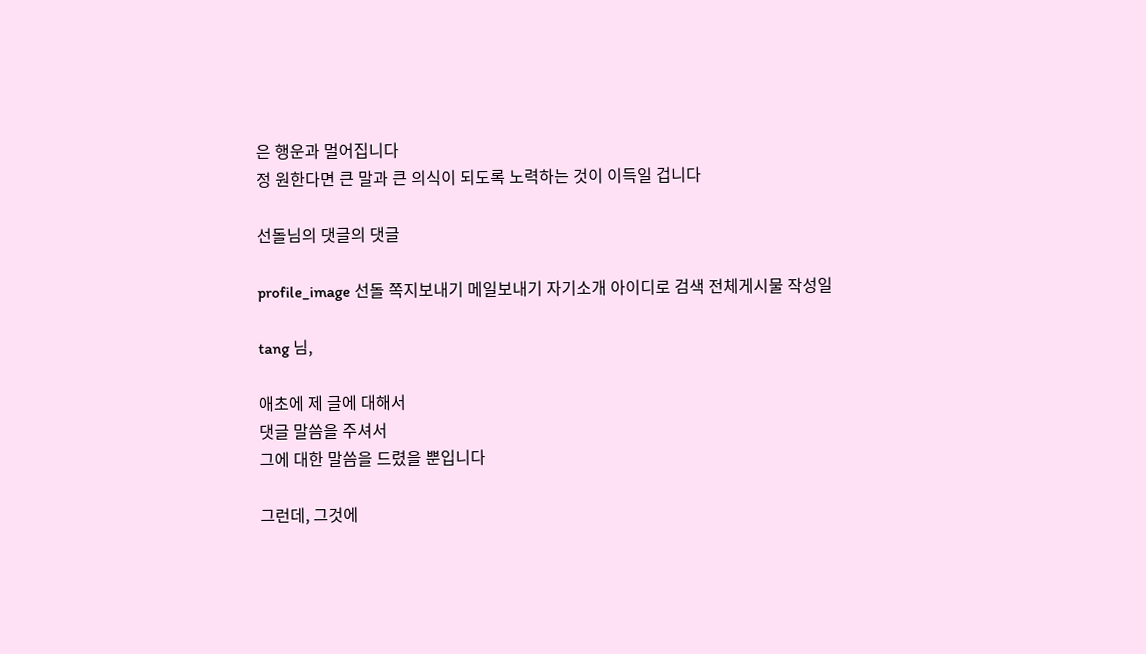은 행운과 멀어집니다
정 원한다면 큰 말과 큰 의식이 되도록 노력하는 것이 이득일 겁니다

선돌님의 댓글의 댓글

profile_image 선돌 쪽지보내기 메일보내기 자기소개 아이디로 검색 전체게시물 작성일

tang 님,

애초에 제 글에 대해서
댓글 말씀을 주셔서
그에 대한 말씀을 드렸을 뿐입니다

그런데, 그것에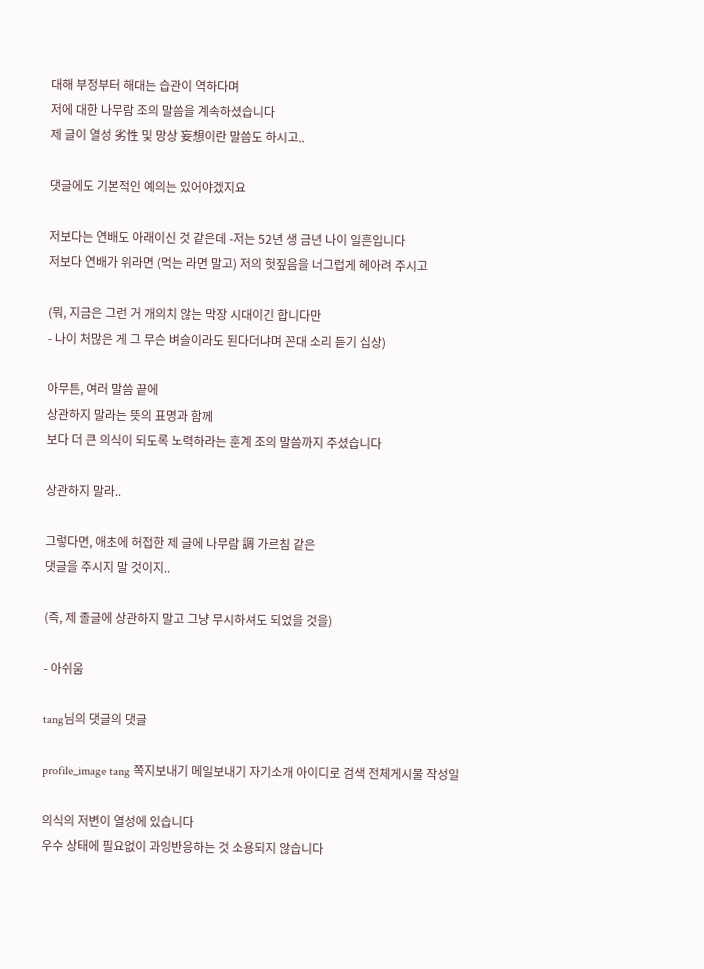대해 부정부터 해대는 습관이 역하다며
저에 대한 나무람 조의 말씀을 계속하셨습니다
제 글이 열성 劣性 및 망상 妄想이란 말씀도 하시고..

댓글에도 기본적인 예의는 있어야겠지요

저보다는 연배도 아래이신 것 같은데 -저는 52년 생 금년 나이 일흔입니다
저보다 연배가 위라면 (먹는 라면 말고) 저의 헛짚음을 너그럽게 헤아려 주시고

(뭐, 지금은 그런 거 개의치 않는 막장 시대이긴 합니다만
- 나이 처많은 게 그 무슨 벼슬이라도 된다더냐며 꼰대 소리 듣기 십상)

아무튼, 여러 말씀 끝에
상관하지 말라는 뜻의 표명과 함께
보다 더 큰 의식이 되도록 노력하라는 훈계 조의 말씀까지 주셨습니다

상관하지 말라..

그렇다면, 애초에 허접한 제 글에 나무람 調 가르침 같은
댓글을 주시지 말 것이지..

(즉, 제 졸글에 상관하지 말고 그냥 무시하셔도 되었을 것을)

- 아쉬움

tang님의 댓글의 댓글

profile_image tang 쪽지보내기 메일보내기 자기소개 아이디로 검색 전체게시물 작성일

의식의 저변이 열성에 있습니다
우수 상태에 필요없이 과잉반응하는 것 소용되지 않습니다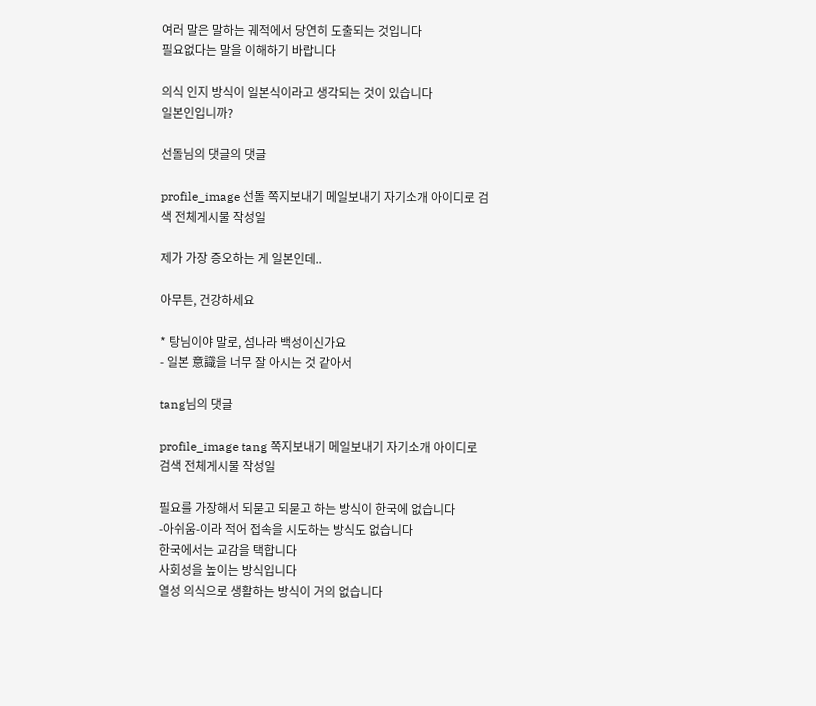여러 말은 말하는 궤적에서 당연히 도출되는 것입니다
필요없다는 말을 이해하기 바랍니다

의식 인지 방식이 일본식이라고 생각되는 것이 있습니다
일본인입니까?

선돌님의 댓글의 댓글

profile_image 선돌 쪽지보내기 메일보내기 자기소개 아이디로 검색 전체게시물 작성일

제가 가장 증오하는 게 일본인데..

아무튼, 건강하세요

* 탕님이야 말로, 섬나라 백성이신가요
- 일본 意識을 너무 잘 아시는 것 같아서

tang님의 댓글

profile_image tang 쪽지보내기 메일보내기 자기소개 아이디로 검색 전체게시물 작성일

필요를 가장해서 되묻고 되묻고 하는 방식이 한국에 없습니다
-아쉬움-이라 적어 접속을 시도하는 방식도 없습니다
한국에서는 교감을 택합니다
사회성을 높이는 방식입니다
열성 의식으로 생활하는 방식이 거의 없습니다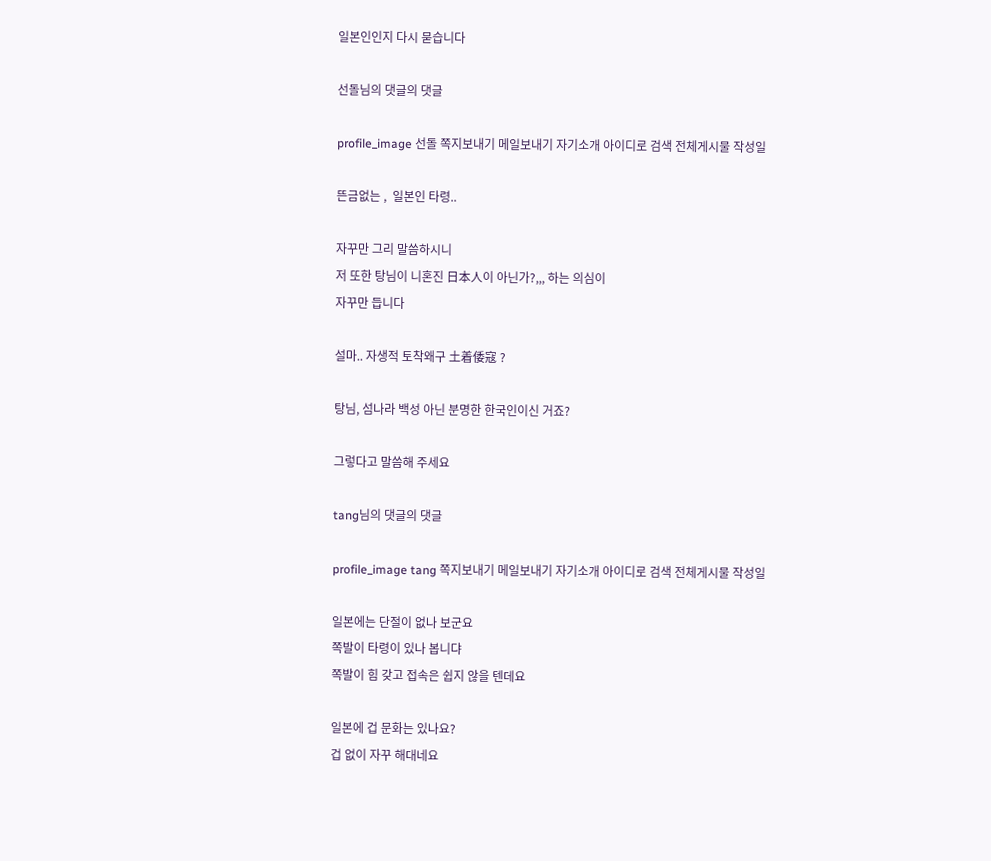일본인인지 다시 묻습니다

선돌님의 댓글의 댓글

profile_image 선돌 쪽지보내기 메일보내기 자기소개 아이디로 검색 전체게시물 작성일

뜬금없는 ,  일본인 타령..

자꾸만 그리 말씀하시니
저 또한 탕님이 니혼진 日本人이 아닌가?,,, 하는 의심이
자꾸만 듭니다

설마.. 자생적 토착왜구 土着倭寇 ?

탕님, 섬나라 백성 아닌 분명한 한국인이신 거죠?

그렇다고 말씀해 주세요

tang님의 댓글의 댓글

profile_image tang 쪽지보내기 메일보내기 자기소개 아이디로 검색 전체게시물 작성일

일본에는 단절이 없나 보군요
쪽발이 타령이 있나 봅니댜
쪽발이 힘 갖고 접속은 쉽지 않을 텐데요

일본에 겁 문화는 있나요?
겁 없이 자꾸 해대네요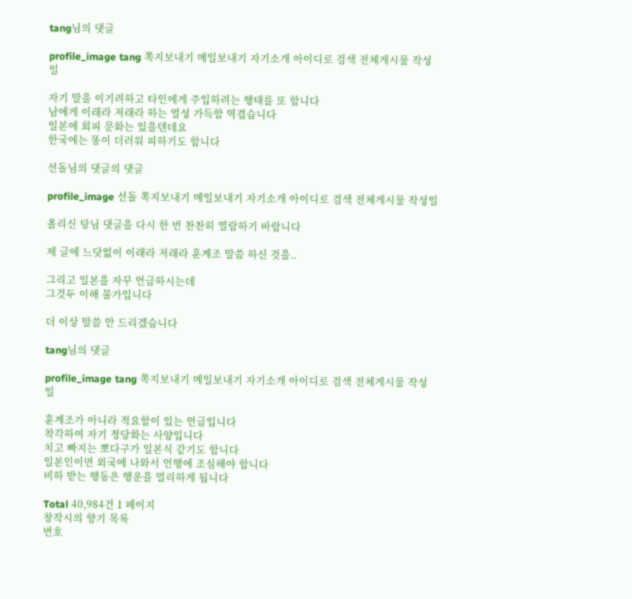tang님의 댓글

profile_image tang 쪽지보내기 메일보내기 자기소개 아이디로 검색 전체게시물 작성일

자기 말을 이기려하고 타인에게 주입하려는 행태를 또 합니다
남에게 이래라 저래라 하는 열성 가득함 역겹습니다
일본에 회피 문화는 있을텐데요
한국에는 똥이 더러워 피하기도 합니다

선돌님의 댓글의 댓글

profile_image 선돌 쪽지보내기 메일보내기 자기소개 아이디로 검색 전체게시물 작성일

올리신 탕님 댓글을 다시 한 번 찬찬히 열람하기 바랍니다

제 글에 느닷없이 이래라 저래라 훈계조 말씀 하신 것을..

그리고 일본을 자꾸 언급하시는데
그것두 이해 불가입니다

더 이상 말씀 안 드리겠습니다

tang님의 댓글

profile_image tang 쪽지보내기 메일보내기 자기소개 아이디로 검색 전체게시물 작성일

훈계조가 아니라 적요함이 있는 언급입니다
착각하여 자기 정당화는 사양입니다
치고 빠지는 뽀다구가 일본식 같기도 합니다
일본인이면 외국에 나와서 언행에 조심해야 합니다
비하 받는 행동은 행운을 멀리하게 됩니다

Total 40,984건 1 페이지
창작시의 향기 목록
번호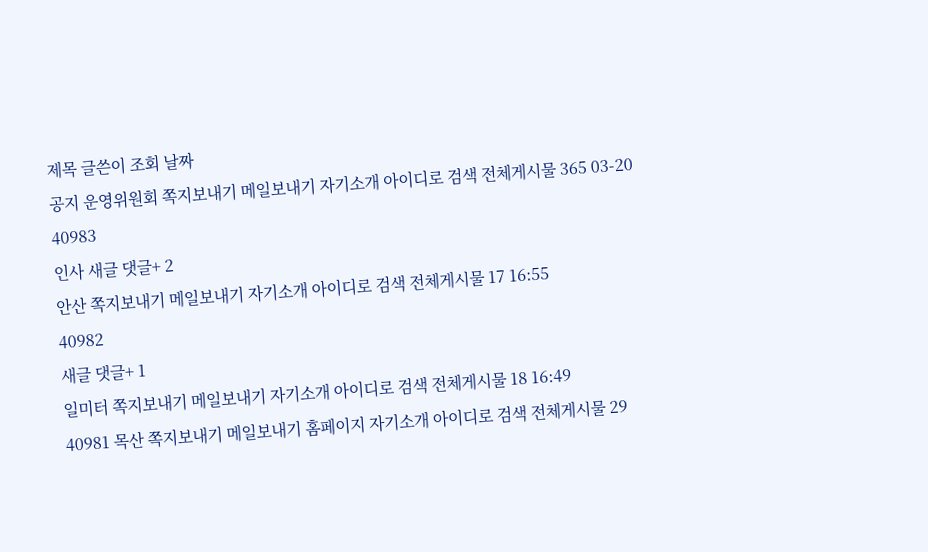제목 글쓴이 조회 날짜
공지 운영위원회 쪽지보내기 메일보내기 자기소개 아이디로 검색 전체게시물 365 03-20
40983
인사 새글 댓글+ 2
안산 쪽지보내기 메일보내기 자기소개 아이디로 검색 전체게시물 17 16:55
40982
새글 댓글+ 1
일미터 쪽지보내기 메일보내기 자기소개 아이디로 검색 전체게시물 18 16:49
40981 목산 쪽지보내기 메일보내기 홈페이지 자기소개 아이디로 검색 전체게시물 29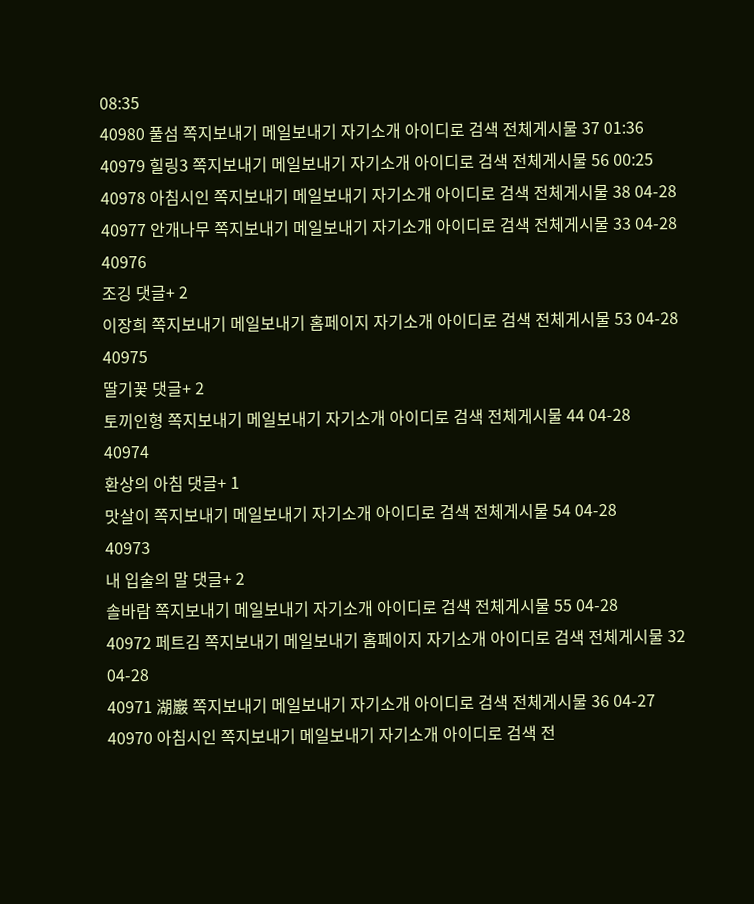08:35
40980 풀섬 쪽지보내기 메일보내기 자기소개 아이디로 검색 전체게시물 37 01:36
40979 힐링3 쪽지보내기 메일보내기 자기소개 아이디로 검색 전체게시물 56 00:25
40978 아침시인 쪽지보내기 메일보내기 자기소개 아이디로 검색 전체게시물 38 04-28
40977 안개나무 쪽지보내기 메일보내기 자기소개 아이디로 검색 전체게시물 33 04-28
40976
조깅 댓글+ 2
이장희 쪽지보내기 메일보내기 홈페이지 자기소개 아이디로 검색 전체게시물 53 04-28
40975
딸기꽃 댓글+ 2
토끼인형 쪽지보내기 메일보내기 자기소개 아이디로 검색 전체게시물 44 04-28
40974
환상의 아침 댓글+ 1
맛살이 쪽지보내기 메일보내기 자기소개 아이디로 검색 전체게시물 54 04-28
40973
내 입술의 말 댓글+ 2
솔바람 쪽지보내기 메일보내기 자기소개 아이디로 검색 전체게시물 55 04-28
40972 페트김 쪽지보내기 메일보내기 홈페이지 자기소개 아이디로 검색 전체게시물 32 04-28
40971 湖巖 쪽지보내기 메일보내기 자기소개 아이디로 검색 전체게시물 36 04-27
40970 아침시인 쪽지보내기 메일보내기 자기소개 아이디로 검색 전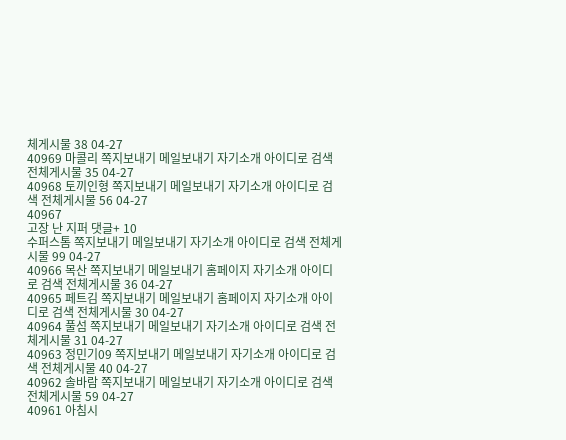체게시물 38 04-27
40969 마콜리 쪽지보내기 메일보내기 자기소개 아이디로 검색 전체게시물 35 04-27
40968 토끼인형 쪽지보내기 메일보내기 자기소개 아이디로 검색 전체게시물 56 04-27
40967
고장 난 지퍼 댓글+ 10
수퍼스톰 쪽지보내기 메일보내기 자기소개 아이디로 검색 전체게시물 99 04-27
40966 목산 쪽지보내기 메일보내기 홈페이지 자기소개 아이디로 검색 전체게시물 36 04-27
40965 페트김 쪽지보내기 메일보내기 홈페이지 자기소개 아이디로 검색 전체게시물 30 04-27
40964 풀섬 쪽지보내기 메일보내기 자기소개 아이디로 검색 전체게시물 31 04-27
40963 정민기09 쪽지보내기 메일보내기 자기소개 아이디로 검색 전체게시물 40 04-27
40962 솔바람 쪽지보내기 메일보내기 자기소개 아이디로 검색 전체게시물 59 04-27
40961 아침시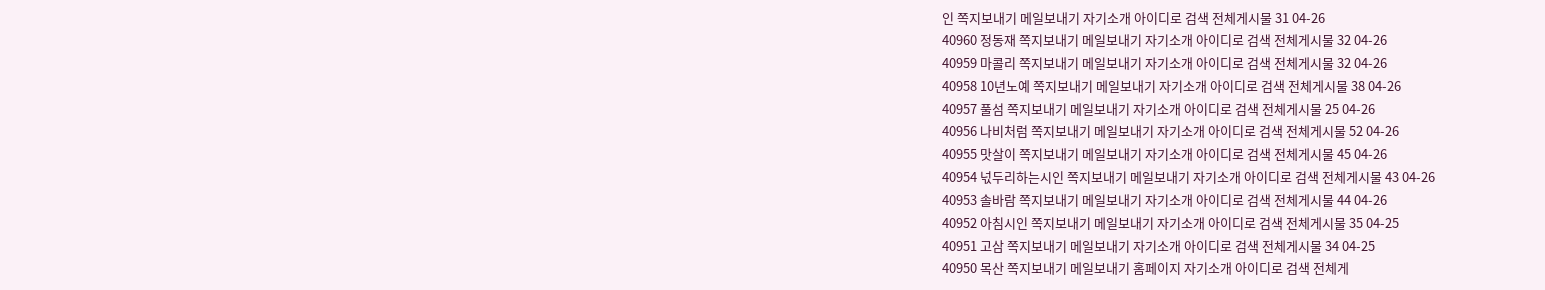인 쪽지보내기 메일보내기 자기소개 아이디로 검색 전체게시물 31 04-26
40960 정동재 쪽지보내기 메일보내기 자기소개 아이디로 검색 전체게시물 32 04-26
40959 마콜리 쪽지보내기 메일보내기 자기소개 아이디로 검색 전체게시물 32 04-26
40958 10년노예 쪽지보내기 메일보내기 자기소개 아이디로 검색 전체게시물 38 04-26
40957 풀섬 쪽지보내기 메일보내기 자기소개 아이디로 검색 전체게시물 25 04-26
40956 나비처럼 쪽지보내기 메일보내기 자기소개 아이디로 검색 전체게시물 52 04-26
40955 맛살이 쪽지보내기 메일보내기 자기소개 아이디로 검색 전체게시물 45 04-26
40954 넋두리하는시인 쪽지보내기 메일보내기 자기소개 아이디로 검색 전체게시물 43 04-26
40953 솔바람 쪽지보내기 메일보내기 자기소개 아이디로 검색 전체게시물 44 04-26
40952 아침시인 쪽지보내기 메일보내기 자기소개 아이디로 검색 전체게시물 35 04-25
40951 고삼 쪽지보내기 메일보내기 자기소개 아이디로 검색 전체게시물 34 04-25
40950 목산 쪽지보내기 메일보내기 홈페이지 자기소개 아이디로 검색 전체게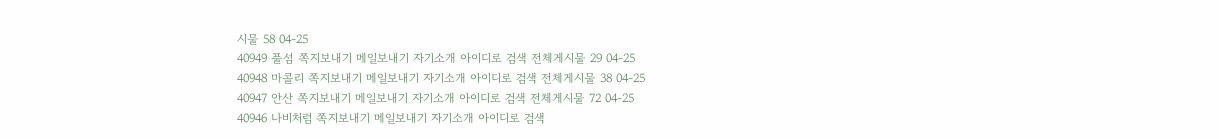시물 58 04-25
40949 풀섬 쪽지보내기 메일보내기 자기소개 아이디로 검색 전체게시물 29 04-25
40948 마콜리 쪽지보내기 메일보내기 자기소개 아이디로 검색 전체게시물 38 04-25
40947 안산 쪽지보내기 메일보내기 자기소개 아이디로 검색 전체게시물 72 04-25
40946 나비처럼 쪽지보내기 메일보내기 자기소개 아이디로 검색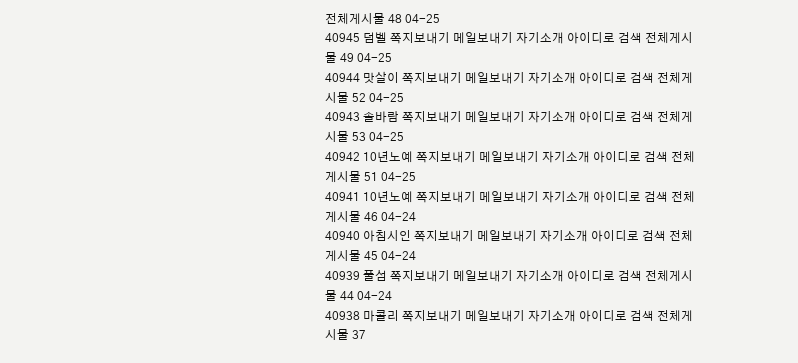전체게시물 48 04-25
40945 덤벨 쪽지보내기 메일보내기 자기소개 아이디로 검색 전체게시물 49 04-25
40944 맛살이 쪽지보내기 메일보내기 자기소개 아이디로 검색 전체게시물 52 04-25
40943 솔바람 쪽지보내기 메일보내기 자기소개 아이디로 검색 전체게시물 53 04-25
40942 10년노예 쪽지보내기 메일보내기 자기소개 아이디로 검색 전체게시물 51 04-25
40941 10년노예 쪽지보내기 메일보내기 자기소개 아이디로 검색 전체게시물 46 04-24
40940 아침시인 쪽지보내기 메일보내기 자기소개 아이디로 검색 전체게시물 45 04-24
40939 풀섬 쪽지보내기 메일보내기 자기소개 아이디로 검색 전체게시물 44 04-24
40938 마콜리 쪽지보내기 메일보내기 자기소개 아이디로 검색 전체게시물 37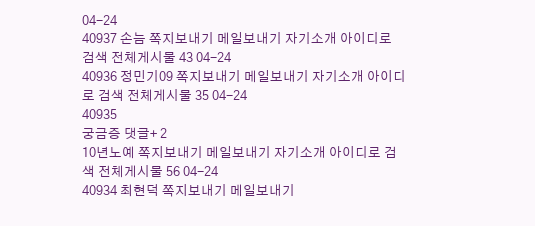04-24
40937 손늠 쪽지보내기 메일보내기 자기소개 아이디로 검색 전체게시물 43 04-24
40936 정민기09 쪽지보내기 메일보내기 자기소개 아이디로 검색 전체게시물 35 04-24
40935
궁금증 댓글+ 2
10년노예 쪽지보내기 메일보내기 자기소개 아이디로 검색 전체게시물 56 04-24
40934 최현덕 쪽지보내기 메일보내기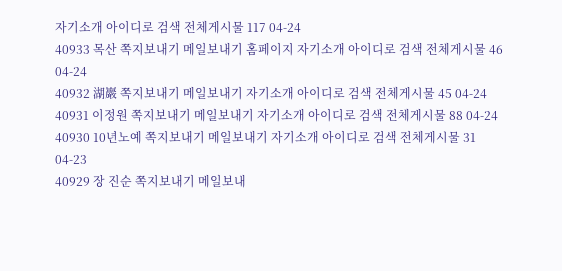자기소개 아이디로 검색 전체게시물 117 04-24
40933 목산 쪽지보내기 메일보내기 홈페이지 자기소개 아이디로 검색 전체게시물 46 04-24
40932 湖巖 쪽지보내기 메일보내기 자기소개 아이디로 검색 전체게시물 45 04-24
40931 이정원 쪽지보내기 메일보내기 자기소개 아이디로 검색 전체게시물 88 04-24
40930 10년노예 쪽지보내기 메일보내기 자기소개 아이디로 검색 전체게시물 31 04-23
40929 장 진순 쪽지보내기 메일보내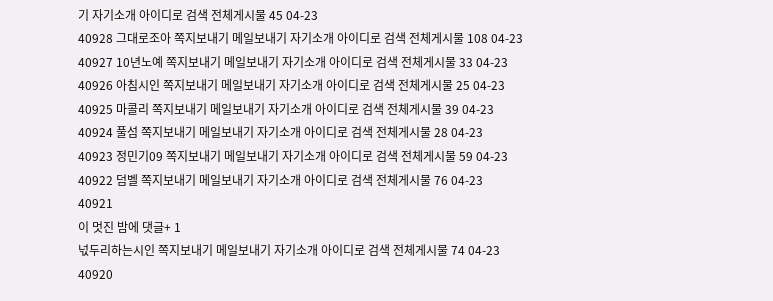기 자기소개 아이디로 검색 전체게시물 45 04-23
40928 그대로조아 쪽지보내기 메일보내기 자기소개 아이디로 검색 전체게시물 108 04-23
40927 10년노예 쪽지보내기 메일보내기 자기소개 아이디로 검색 전체게시물 33 04-23
40926 아침시인 쪽지보내기 메일보내기 자기소개 아이디로 검색 전체게시물 25 04-23
40925 마콜리 쪽지보내기 메일보내기 자기소개 아이디로 검색 전체게시물 39 04-23
40924 풀섬 쪽지보내기 메일보내기 자기소개 아이디로 검색 전체게시물 28 04-23
40923 정민기09 쪽지보내기 메일보내기 자기소개 아이디로 검색 전체게시물 59 04-23
40922 덤벨 쪽지보내기 메일보내기 자기소개 아이디로 검색 전체게시물 76 04-23
40921
이 멋진 밤에 댓글+ 1
넋두리하는시인 쪽지보내기 메일보내기 자기소개 아이디로 검색 전체게시물 74 04-23
40920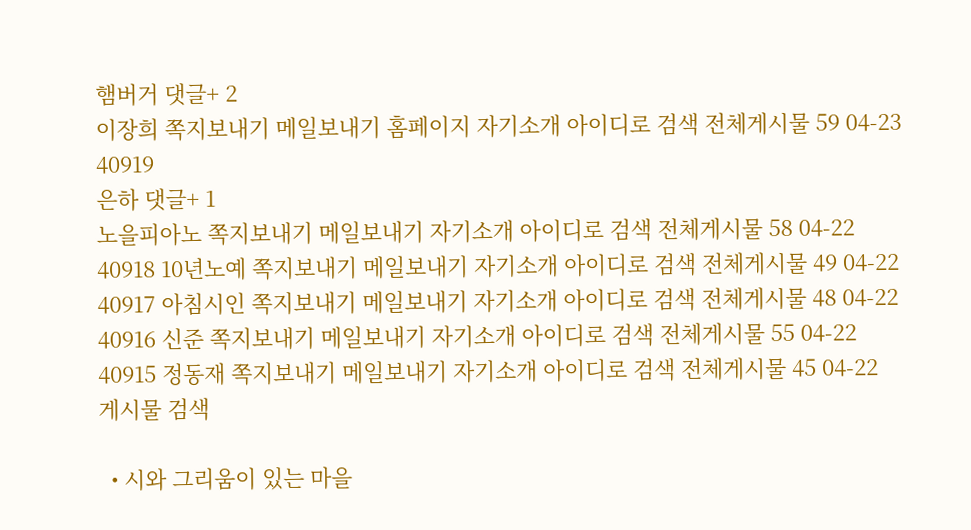햄버거 댓글+ 2
이장희 쪽지보내기 메일보내기 홈페이지 자기소개 아이디로 검색 전체게시물 59 04-23
40919
은하 댓글+ 1
노을피아노 쪽지보내기 메일보내기 자기소개 아이디로 검색 전체게시물 58 04-22
40918 10년노예 쪽지보내기 메일보내기 자기소개 아이디로 검색 전체게시물 49 04-22
40917 아침시인 쪽지보내기 메일보내기 자기소개 아이디로 검색 전체게시물 48 04-22
40916 신준 쪽지보내기 메일보내기 자기소개 아이디로 검색 전체게시물 55 04-22
40915 정동재 쪽지보내기 메일보내기 자기소개 아이디로 검색 전체게시물 45 04-22
게시물 검색

  • 시와 그리움이 있는 마을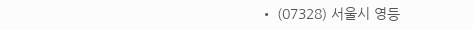• (07328) 서울시 영등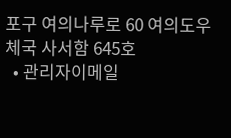포구 여의나루로 60 여의도우체국 사서함 645호
  • 관리자이메일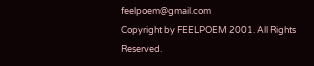feelpoem@gmail.com
Copyright by FEELPOEM 2001. All Rights Reserved.